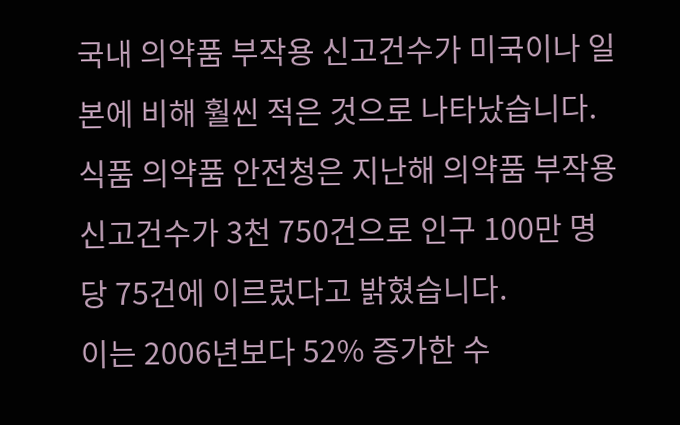국내 의약품 부작용 신고건수가 미국이나 일본에 비해 훨씬 적은 것으로 나타났습니다.
식품 의약품 안전청은 지난해 의약품 부작용 신고건수가 3천 750건으로 인구 100만 명당 75건에 이르렀다고 밝혔습니다.
이는 2006년보다 52% 증가한 수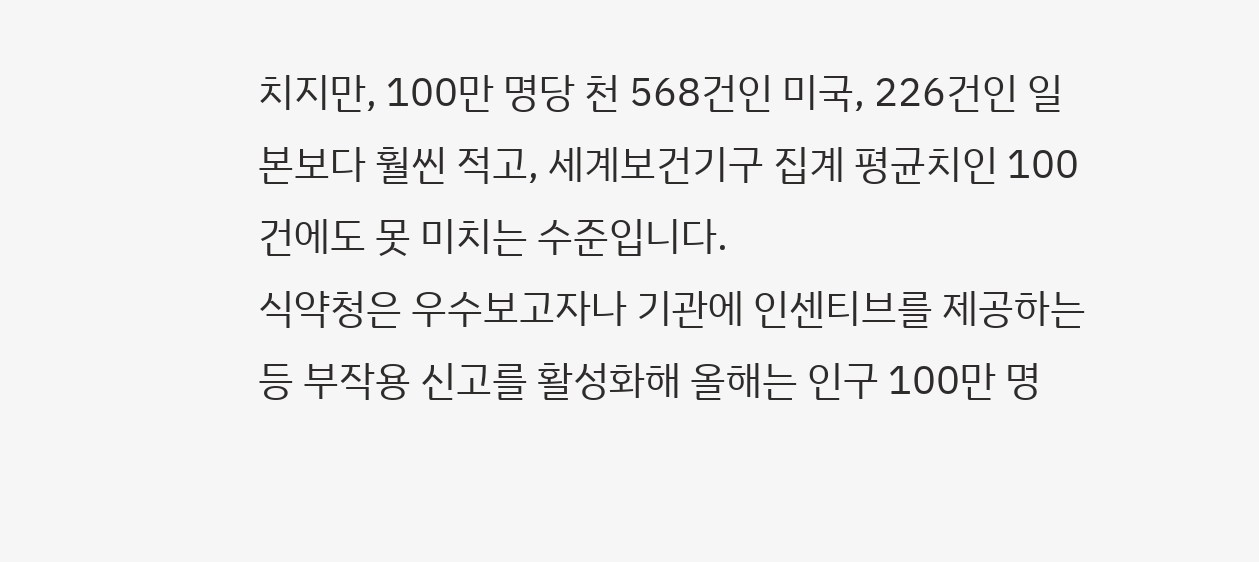치지만, 100만 명당 천 568건인 미국, 226건인 일본보다 훨씬 적고, 세계보건기구 집계 평균치인 100건에도 못 미치는 수준입니다.
식약청은 우수보고자나 기관에 인센티브를 제공하는 등 부작용 신고를 활성화해 올해는 인구 100만 명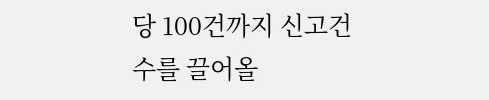당 100건까지 신고건수를 끌어올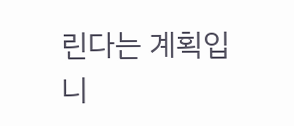린다는 계획입니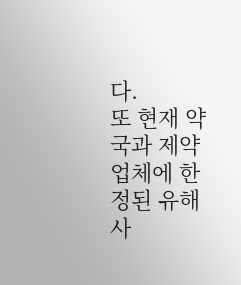다.
또 현재 약국과 제약업체에 한정된 유해사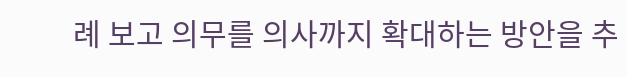례 보고 의무를 의사까지 확대하는 방안을 추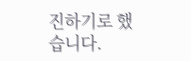진하기로 했습니다.